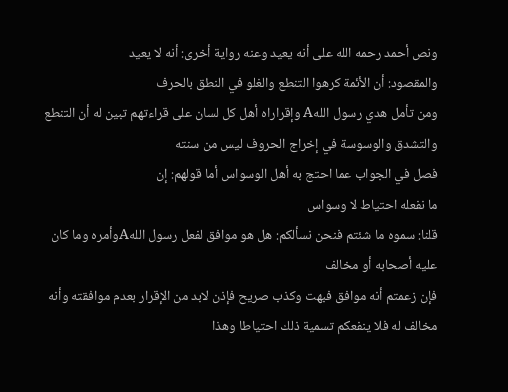ونص أحمد رحمه الله على أنه يعيد وعنه رواية أخرى: أنه لا يعيد
والمقصود: أن الأئمة كرهوا التنطع والغلو في النطق بالحرف
ومن تأمل هدي رسول اللهA وإقراراه أهل كل لسان على قراءتهم تبين له أن التنطع والتشدق والوسوسة في إخراج الحروف ليس من سنته
فصل في الجواب عما احتج به أهل الوسواس أما قولهم: إن
ما نفعله احتياط لا وسواس
قلنا: سموه ما شئتم فنحن نسألكم: هل هو موافق لفعل رسول اللهAوأمره وما كان عليه أصحابه أو مخالف
فإن زعمتم أنه موافق فبهت وكذب صريح فإذن لابد من الإقرار بعدم موافقته وأنه مخالف له فلا ينفعكم تسمية ذلك احتياطا وهذا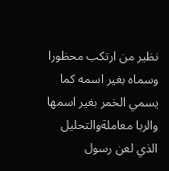نظير من ارتكب محظورا وسماه بغير اسمه كما يسمي الخمر بغير اسمها والربا معاملةوالتحليل الذي لعن رسول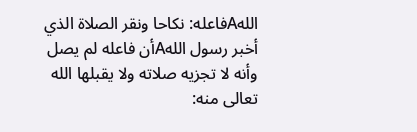اللهAفاعله: نكاحا ونقر الصلاة الذي أخبر رسول اللهAأن فاعله لم يصل وأنه لا تجزيه صلاته ولا يقبلها الله تعالى منه: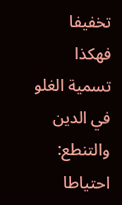تخفيفا فهكذا تسمية الغلو في الدين والتنطع: احتياطا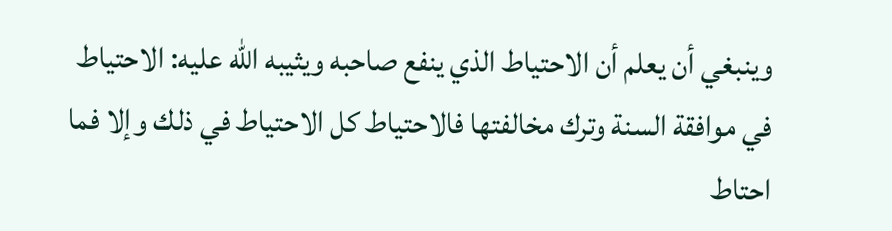وينبغي أن يعلم أن الاحتياط الذي ينفع صاحبه ويثيبه الله عليه: الاحتياط في موافقة السنة وترك مخالفتها فالاحتياط كل الاحتياط في ذلك وإلا فما احتاط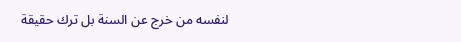لنفسه من خرج عن السنة بل ترك حقيقة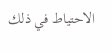الاحتياط في ذلك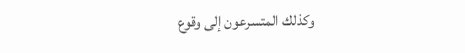وكذلك المتسرعون إلى وقوع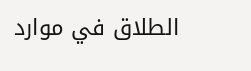الطلاق في موارد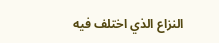النزاع الذي اختلف فيه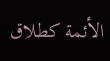الأئمة كطلاق